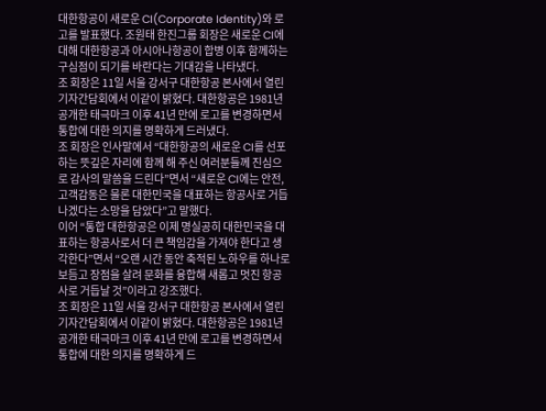대한항공이 새로운 CI(Corporate Identity)와 로고를 발표했다. 조원태 한진그룹 회장은 새로운 CI에 대해 대한항공과 아시아나항공이 합병 이후 함께하는 구심점이 되기를 바란다는 기대감을 나타냈다.
조 회장은 11일 서울 강서구 대한항공 본사에서 열린 기자간담회에서 이같이 밝혔다. 대한항공은 1981년 공개한 태극마크 이후 41년 만에 로고를 변경하면서 통합에 대한 의지를 명확하게 드러냈다.
조 회장은 인사말에서 “대한항공의 새로운 CI를 선포하는 뜻깊은 자리에 함께 해 주신 여러분들께 진심으로 감사의 말씀을 드린다”면서 “새로운 CI에는 안전, 고객감동은 물론 대한민국을 대표하는 항공사로 거듭나겠다는 소망을 담았다”고 말했다.
이어 “통합 대한항공은 이제 명실공히 대한민국을 대표하는 항공사로서 더 큰 책임감을 가져야 한다고 생각한다”면서 “오랜 시간 동안 축적된 노하우를 하나로 보듬고 장점을 살려 문화를 융합해 새롭고 멋진 항공사로 거듭날 것”이라고 강조했다.
조 회장은 11일 서울 강서구 대한항공 본사에서 열린 기자간담회에서 이같이 밝혔다. 대한항공은 1981년 공개한 태극마크 이후 41년 만에 로고를 변경하면서 통합에 대한 의지를 명확하게 드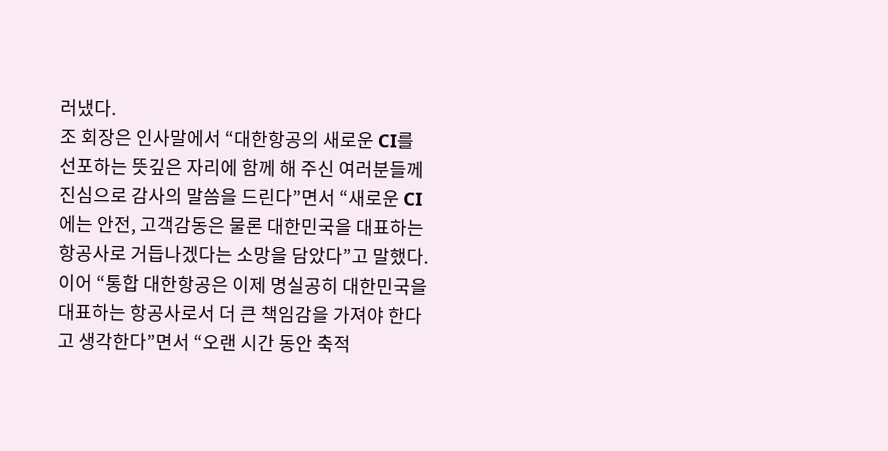러냈다.
조 회장은 인사말에서 “대한항공의 새로운 CI를 선포하는 뜻깊은 자리에 함께 해 주신 여러분들께 진심으로 감사의 말씀을 드린다”면서 “새로운 CI에는 안전, 고객감동은 물론 대한민국을 대표하는 항공사로 거듭나겠다는 소망을 담았다”고 말했다.
이어 “통합 대한항공은 이제 명실공히 대한민국을 대표하는 항공사로서 더 큰 책임감을 가져야 한다고 생각한다”면서 “오랜 시간 동안 축적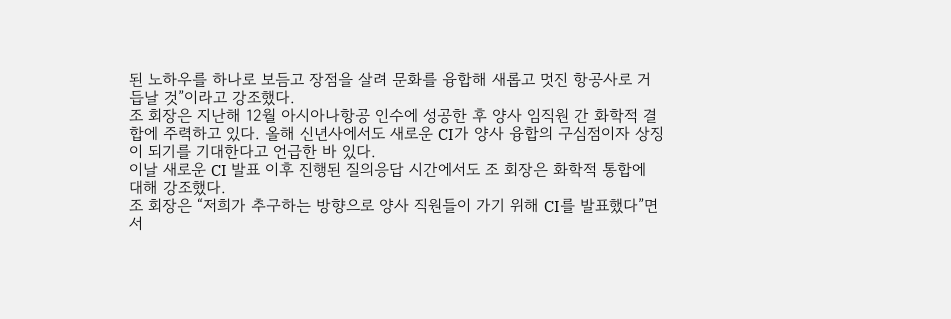된 노하우를 하나로 보듬고 장점을 살려 문화를 융합해 새롭고 멋진 항공사로 거듭날 것”이라고 강조했다.
조 회장은 지난해 12월 아시아나항공 인수에 성공한 후 양사 임직원 간 화학적 결합에 주력하고 있다. 올해 신년사에서도 새로운 CI가 양사 융합의 구심점이자 상징이 되기를 기대한다고 언급한 바 있다.
이날 새로운 CI 발표 이후 진행된 질의응답 시간에서도 조 회장은 화학적 통합에 대해 강조했다.
조 회장은 “저희가 추구하는 방향으로 양사 직원들이 가기 위해 CI를 발표했다”면서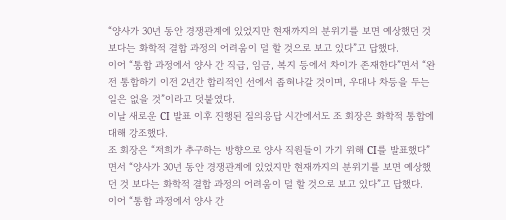“양사가 30년 동안 경쟁관계에 있었지만 현재까지의 분위기를 보면 예상했던 것 보다는 화학적 결합 과정의 어려움이 덜 할 것으로 보고 있다”고 답했다.
이어 “통합 과정에서 양사 간 직급, 임금, 복지 등에서 차이가 존재한다”면서 “완전 통합하기 이전 2년간 합리적인 선에서 좁혀나갈 것이며, 우대나 차등을 두는 일은 없을 것”이라고 덧붙였다.
이날 새로운 CI 발표 이후 진행된 질의응답 시간에서도 조 회장은 화학적 통합에 대해 강조했다.
조 회장은 “저희가 추구하는 방향으로 양사 직원들이 가기 위해 CI를 발표했다”면서 “양사가 30년 동안 경쟁관계에 있었지만 현재까지의 분위기를 보면 예상했던 것 보다는 화학적 결합 과정의 어려움이 덜 할 것으로 보고 있다”고 답했다.
이어 “통합 과정에서 양사 간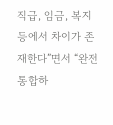직급, 임금, 복지 등에서 차이가 존재한다”면서 “완전 통합하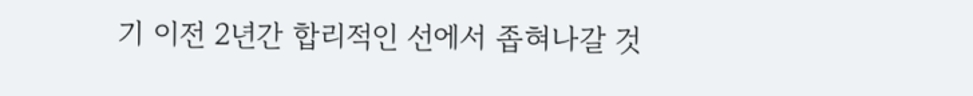기 이전 2년간 합리적인 선에서 좁혀나갈 것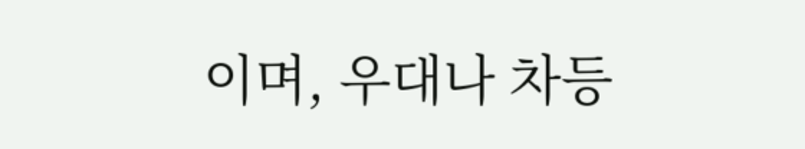이며, 우대나 차등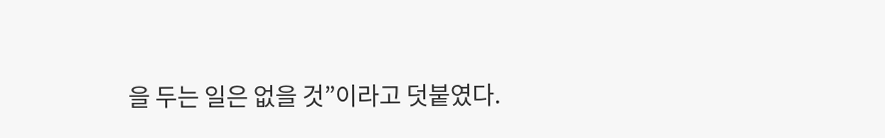을 두는 일은 없을 것”이라고 덧붙였다.